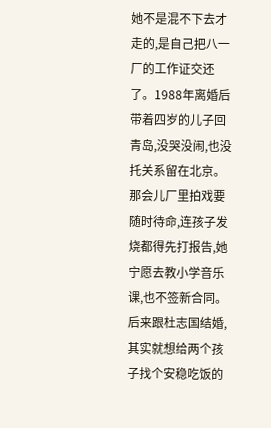她不是混不下去才走的,是自己把八一厂的工作证交还了。1988年离婚后带着四岁的儿子回青岛,没哭没闹,也没托关系留在北京。那会儿厂里拍戏要随时待命,连孩子发烧都得先打报告,她宁愿去教小学音乐课,也不签新合同。
后来跟杜志国结婚,其实就想给两个孩子找个安稳吃饭的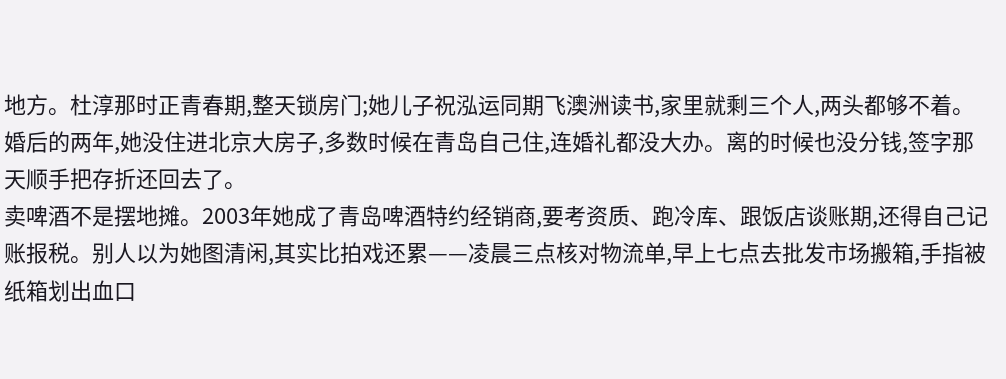地方。杜淳那时正青春期,整天锁房门;她儿子祝泓运同期飞澳洲读书,家里就剩三个人,两头都够不着。婚后的两年,她没住进北京大房子,多数时候在青岛自己住,连婚礼都没大办。离的时候也没分钱,签字那天顺手把存折还回去了。
卖啤酒不是摆地摊。2003年她成了青岛啤酒特约经销商,要考资质、跑冷库、跟饭店谈账期,还得自己记账报税。别人以为她图清闲,其实比拍戏还累——凌晨三点核对物流单,早上七点去批发市场搬箱,手指被纸箱划出血口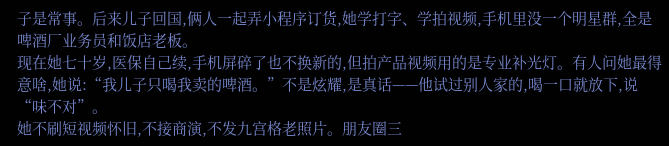子是常事。后来儿子回国,俩人一起弄小程序订货,她学打字、学拍视频,手机里没一个明星群,全是啤酒厂业务员和饭店老板。
现在她七十岁,医保自己续,手机屏碎了也不换新的,但拍产品视频用的是专业补光灯。有人问她最得意啥,她说:“我儿子只喝我卖的啤酒。”不是炫耀,是真话——他试过别人家的,喝一口就放下,说“味不对”。
她不刷短视频怀旧,不接商演,不发九宫格老照片。朋友圈三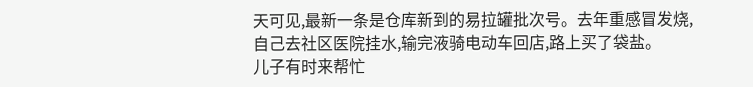天可见,最新一条是仓库新到的易拉罐批次号。去年重感冒发烧,自己去社区医院挂水,输完液骑电动车回店,路上买了袋盐。
儿子有时来帮忙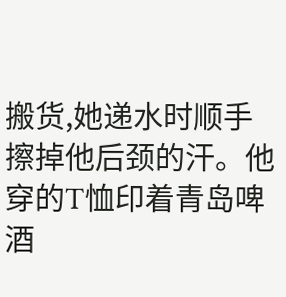搬货,她递水时顺手擦掉他后颈的汗。他穿的T恤印着青岛啤酒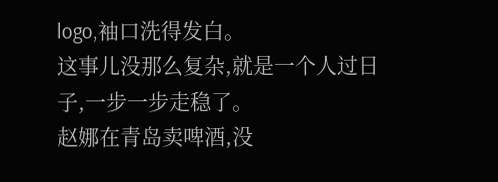logo,袖口洗得发白。
这事儿没那么复杂,就是一个人过日子,一步一步走稳了。
赵娜在青岛卖啤酒,没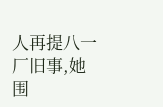人再提八一厂旧事,她围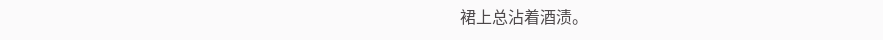裙上总沾着酒渍。